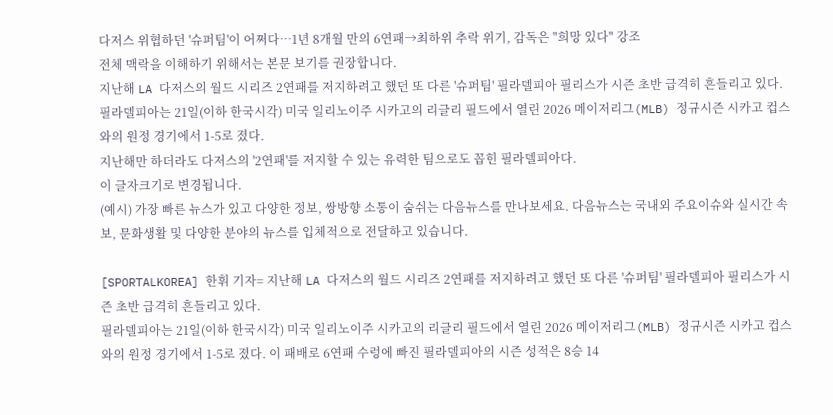다저스 위협하던 '슈퍼팀'이 어쩌다…1년 8개월 만의 6연패→최하위 추락 위기, 감독은 "희망 있다" 강조
전체 맥락을 이해하기 위해서는 본문 보기를 권장합니다.
지난해 LA 다저스의 월드 시리즈 2연패를 저지하려고 했던 또 다른 '슈퍼팀' 필라델피아 필리스가 시즌 초반 급격히 흔들리고 있다.
필라델피아는 21일(이하 한국시각) 미국 일리노이주 시카고의 리글리 필드에서 열린 2026 메이저리그(MLB) 정규시즌 시카고 컵스와의 원정 경기에서 1-5로 졌다.
지난해만 하더라도 다저스의 '2연패'를 저지할 수 있는 유력한 팀으로도 꼽힌 필라델피아다.
이 글자크기로 변경됩니다.
(예시) 가장 빠른 뉴스가 있고 다양한 정보, 쌍방향 소통이 숨쉬는 다음뉴스를 만나보세요. 다음뉴스는 국내외 주요이슈와 실시간 속보, 문화생활 및 다양한 분야의 뉴스를 입체적으로 전달하고 있습니다.

[SPORTALKOREA] 한휘 기자= 지난해 LA 다저스의 월드 시리즈 2연패를 저지하려고 했던 또 다른 '슈퍼팀' 필라델피아 필리스가 시즌 초반 급격히 흔들리고 있다.
필라델피아는 21일(이하 한국시각) 미국 일리노이주 시카고의 리글리 필드에서 열린 2026 메이저리그(MLB) 정규시즌 시카고 컵스와의 원정 경기에서 1-5로 졌다. 이 패배로 6연패 수렁에 빠진 필라델피아의 시즌 성적은 8승 14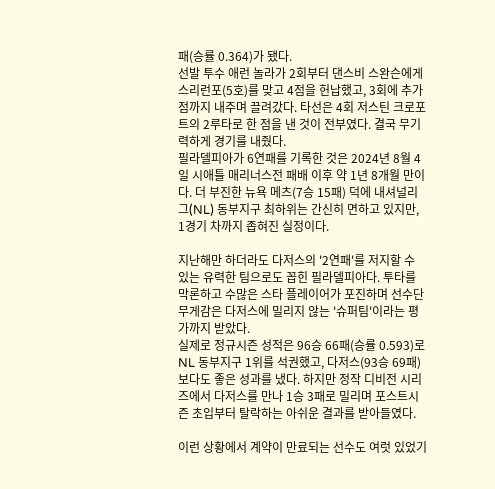패(승률 0.364)가 됐다.
선발 투수 애런 놀라가 2회부터 댄스비 스완슨에게 스리런포(5호)를 맞고 4점을 헌납했고, 3회에 추가점까지 내주며 끌려갔다. 타선은 4회 저스틴 크로포트의 2루타로 한 점을 낸 것이 전부였다. 결국 무기력하게 경기를 내줬다.
필라델피아가 6연패를 기록한 것은 2024년 8월 4일 시애틀 매리너스전 패배 이후 약 1년 8개월 만이다. 더 부진한 뉴욕 메츠(7승 15패) 덕에 내셔널리그(NL) 동부지구 최하위는 간신히 면하고 있지만, 1경기 차까지 좁혀진 실정이다.

지난해만 하더라도 다저스의 '2연패'를 저지할 수 있는 유력한 팀으로도 꼽힌 필라델피아다. 투타를 막론하고 수많은 스타 플레이어가 포진하며 선수단 무게감은 다저스에 밀리지 않는 '슈퍼팀'이라는 평가까지 받았다.
실제로 정규시즌 성적은 96승 66패(승률 0.593)로 NL 동부지구 1위를 석권했고, 다저스(93승 69패)보다도 좋은 성과를 냈다. 하지만 정작 디비전 시리즈에서 다저스를 만나 1승 3패로 밀리며 포스트시즌 초입부터 탈락하는 아쉬운 결과를 받아들였다.

이런 상황에서 계약이 만료되는 선수도 여럿 있었기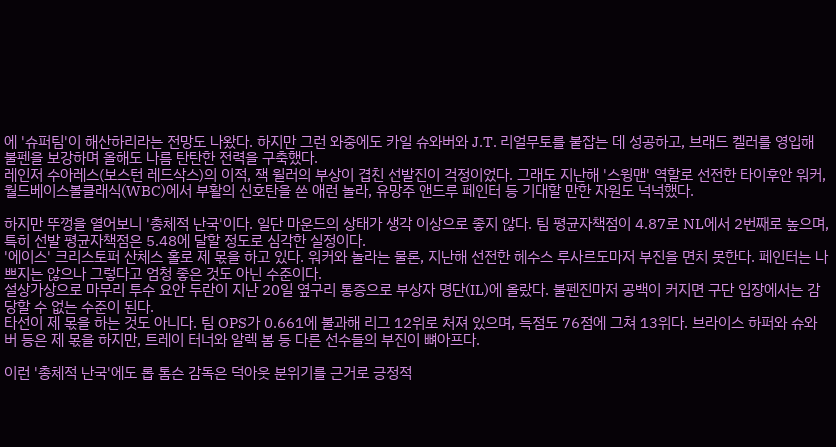에 '슈퍼팀'이 해산하리라는 전망도 나왔다. 하지만 그런 와중에도 카일 슈와버와 J.T. 리얼무토를 붙잡는 데 성공하고, 브래드 켈러를 영입해 불펜을 보강하며 올해도 나름 탄탄한 전력을 구축했다.
레인저 수아레스(보스턴 레드삭스)의 이적, 잭 윌러의 부상이 겹친 선발진이 걱정이었다. 그래도 지난해 '스윙맨' 역할로 선전한 타이후안 워커, 월드베이스볼클래식(WBC)에서 부활의 신호탄을 쏜 애런 놀라, 유망주 앤드루 페인터 등 기대할 만한 자원도 넉넉했다.

하지만 뚜껑을 열어보니 '총체적 난국'이다. 일단 마운드의 상태가 생각 이상으로 좋지 않다. 팀 평균자책점이 4.87로 NL에서 2번째로 높으며, 특히 선발 평균자책점은 5.48에 달할 정도로 심각한 실정이다.
'에이스' 크리스토퍼 산체스 홀로 제 몫을 하고 있다. 워커와 놀라는 물론, 지난해 선전한 헤수스 루사르도마저 부진을 면치 못한다. 페인터는 나쁘지는 않으나 그렇다고 엄청 좋은 것도 아닌 수준이다.
설상가상으로 마무리 투수 요안 두란이 지난 20일 옆구리 통증으로 부상자 명단(IL)에 올랐다. 불펜진마저 공백이 커지면 구단 입장에서는 감당할 수 없는 수준이 된다.
타선이 제 몫을 하는 것도 아니다. 팀 OPS가 0.661에 불과해 리그 12위로 처져 있으며, 득점도 76점에 그쳐 13위다. 브라이스 하퍼와 슈와버 등은 제 몫을 하지만, 트레이 터너와 알렉 봄 등 다른 선수들의 부진이 뼈아프다.

이런 '총체적 난국'에도 롭 톰슨 감독은 덕아웃 분위기를 근거로 긍정적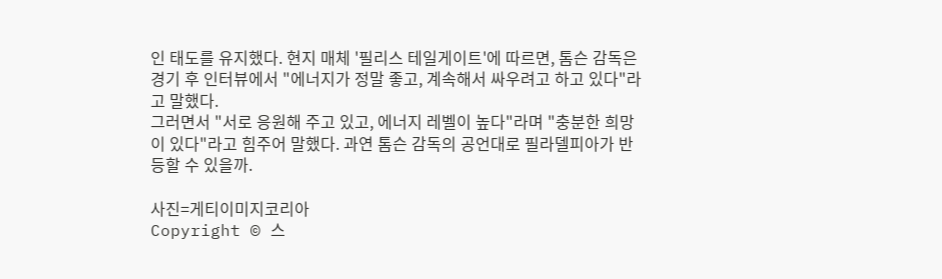인 태도를 유지했다. 현지 매체 '필리스 테일게이트'에 따르면, 톰슨 감독은 경기 후 인터뷰에서 "에너지가 정말 좋고, 계속해서 싸우려고 하고 있다"라고 말했다.
그러면서 "서로 응원해 주고 있고, 에너지 레벨이 높다"라며 "충분한 희망이 있다"라고 힘주어 말했다. 과연 톰슨 감독의 공언대로 필라델피아가 반등할 수 있을까.

사진=게티이미지코리아
Copyright © 스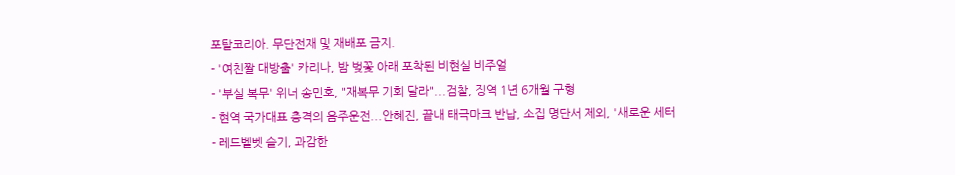포탈코리아. 무단전재 및 재배포 금지.
- '여친짤 대방출' 카리나, 밤 벚꽃 아래 포착된 비현실 비주얼
- '부실 복무' 위너 송민호, "재복무 기회 달라"...검찰, 징역 1년 6개월 구형
- 현역 국가대표 충격의 음주운전...안혜진, 끝내 태극마크 반납, 소집 명단서 제외, '새로운 세터
- 레드벨벳 슬기, 과감한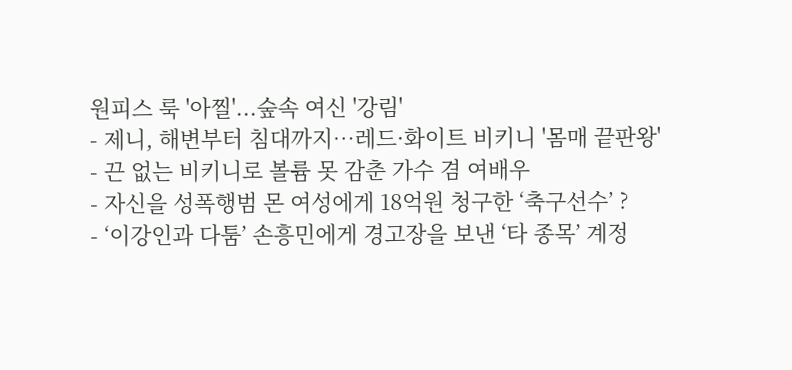원피스 룩 '아찔'...숲속 여신 '강림'
- 제니, 해변부터 침대까지…레드·화이트 비키니 '몸매 끝판왕'
- 끈 없는 비키니로 볼륨 못 감춘 가수 겸 여배우
- 자신을 성폭행범 몬 여성에게 18억원 청구한 ‘축구선수’ ?
- ‘이강인과 다툼’ 손흥민에게 경고장을 보낸 ‘타 종목’ 계정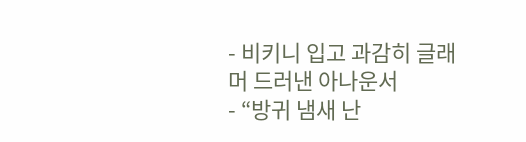- 비키니 입고 과감히 글래머 드러낸 아나운서
- “방귀 냄새 난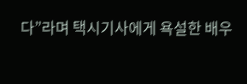다”라며 택시기사에게 욕설한 배우